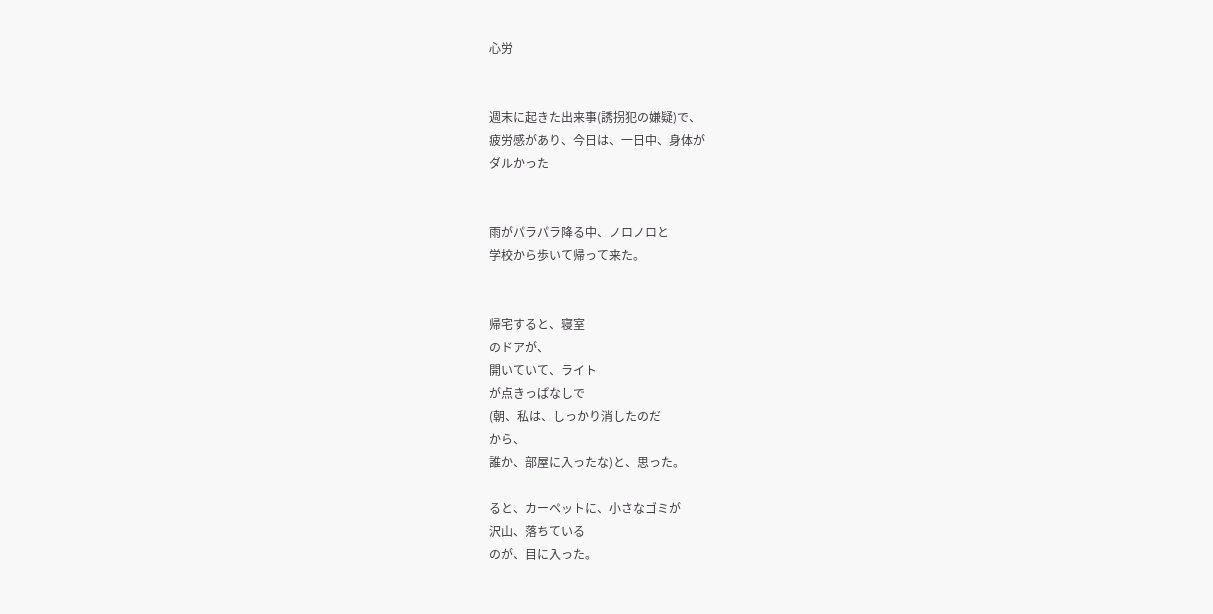心労


週末に起きた出来事(誘拐犯の嫌疑)で、
疲労感があり、今日は、一日中、身体が
ダルかった


雨がパラパラ降る中、ノロノロと
学校から歩いて帰って来た。


帰宅すると、寝室
のドアが、
開いていて、ライト
が点きっぱなしで
(朝、私は、しっかり消したのだ
から、
誰か、部屋に入ったな)と、思った。

ると、カーペットに、小さなゴミが
沢山、落ちている
のが、目に入った。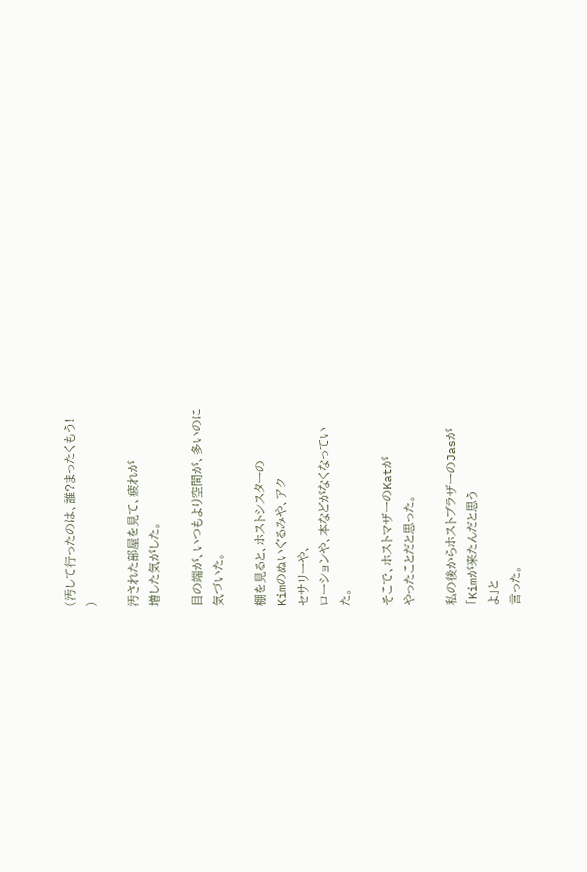(汚して行ったのは、誰?まったくもう!
)

汚された部屋を見て、疲れが
増した気がした。

目の端が、いつもより空間が、多いのに
気づいた。

棚を見ると、ホストシスターの
Kimのぬいぐるみや、アク
セサリーや、
ローションや、本などがなくなってい
た。

そこで、ホストマザーのKatが
やったことだと思った。

私の後からホストブラザーのJasが
「Kimが来たんだと思う
よ」と
言った。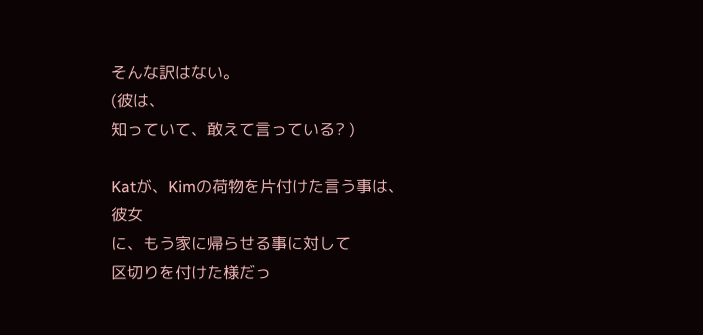そんな訳はない。
(彼は、
知っていて、敢えて言っている? )

Katが、Kimの荷物を片付けた言う事は、
彼女
に、もう家に帰らせる事に対して
区切りを付けた様だっ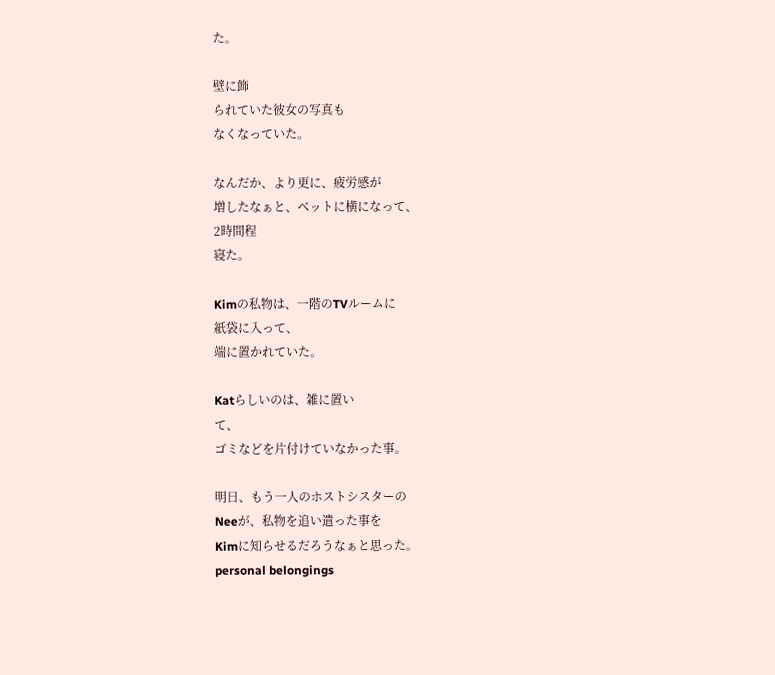た。

壁に飾
られていた彼女の写真も
なくなっていた。

なんだか、より更に、疲労感が
増したなぁと、ベットに横になって、
2時間程
寝た。

Kimの私物は、一階のTVルームに
紙袋に入って、
端に置かれていた。

Katらしいのは、雑に置い
て、
ゴミなどを片付けていなかった事。

明日、もう一人のホストシスターの
Neeが、私物を追い遣った事を
Kimに知らせるだろうなぁと思った。
personal belongings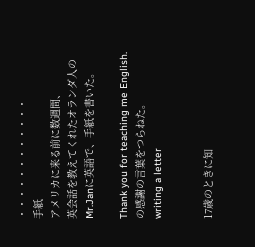・・・・・・・・・・・・
手紙
アメリカに来る前に数週間、
英会話を教えてくれたオランダ人の
Mr.Janに英語で、手紙を書いた。

Thank you for teaching me English.
の感謝の言葉をつらねた。
writing a letter


17歳のときに知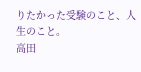りたかった受験のこと、人生のこと。
高田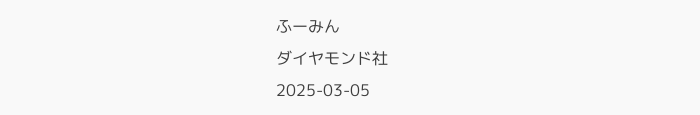ふーみん
ダイヤモンド社
2025-03-05